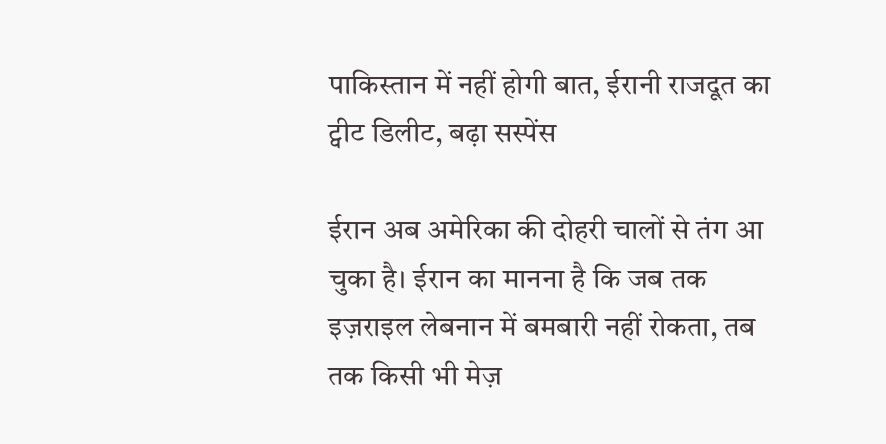पाकिस्तान में नहीं होगी बात, ईरानी राजदूत का ट्वीट डिलीट, बढ़ा सस्पेंस

ईरान अब अमेरिका की दोहरी चालों से तंग आ चुका है। ईरान का मानना है कि जब तक इज़राइल लेबनान में बमबारी नहीं रोकता, तब तक किसी भी मेज़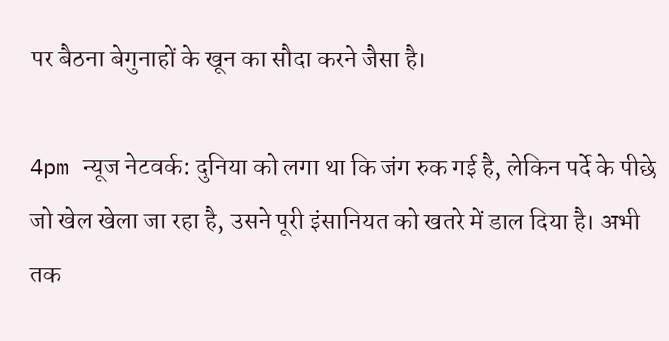पर बैठना बेगुनाहों के खून का सौदा करने जैसा है।

4pm न्यूज नेटवर्क: दुनिया को लगा था कि जंग रुक गई है, लेकिन पर्दे के पीछे जो खेल खेला जा रहा है, उसने पूरी इंसानियत को खतरे में डाल दिया है। अभी तक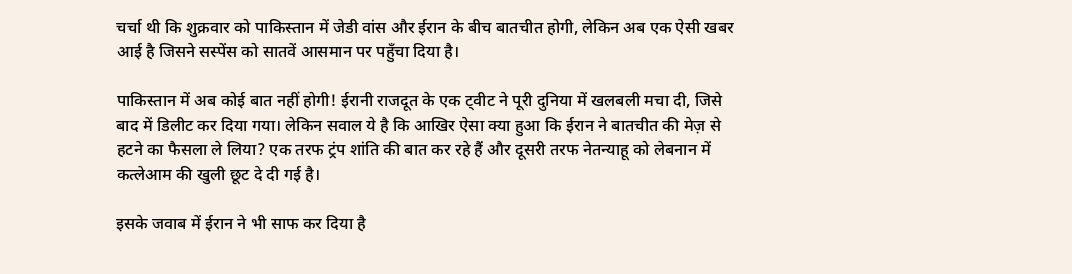चर्चा थी कि शुक्रवार को पाकिस्तान में जेडी वांस और ईरान के बीच बातचीत होगी, लेकिन अब एक ऐसी खबर आई है जिसने सस्पेंस को सातवें आसमान पर पहुँचा दिया है।

पाकिस्तान में अब कोई बात नहीं होगी! ईरानी राजदूत के एक ट्वीट ने पूरी दुनिया में खलबली मचा दी, जिसे बाद में डिलीट कर दिया गया। लेकिन सवाल ये है कि आखिर ऐसा क्या हुआ कि ईरान ने बातचीत की मेज़ से हटने का फैसला ले लिया? एक तरफ ट्रंप शांति की बात कर रहे हैं और दूसरी तरफ नेतन्याहू को लेबनान में कत्लेआम की खुली छूट दे दी गई है।

इसके जवाब में ईरान ने भी साफ कर दिया है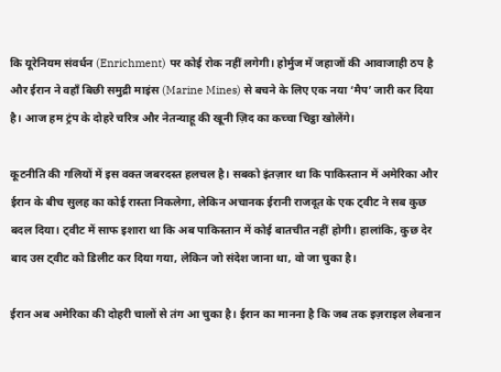कि यूरेनियम संवर्धन (Enrichment) पर कोई रोक नहीं लगेगी। होर्मुज में जहाजों की आवाजाही ठप है और ईरान ने वहाँ बिछी समुद्री माइंस (Marine Mines) से बचने के लिए एक नया ‘मैप’ जारी कर दिया है। आज हम ट्रंप के दोहरे चरित्र और नेतन्याहू की खूनी ज़िद का कच्चा चिट्ठा खोलेंगे।

कूटनीति की गलियों में इस वक्त जबरदस्त हलचल है। सबको इंतज़ार था कि पाकिस्तान में अमेरिका और ईरान के बीच सुलह का कोई रास्ता निकलेगा, लेकिन अचानक ईरानी राजदूत के एक ट्वीट ने सब कुछ बदल दिया। ट्वीट में साफ इशारा था कि अब पाकिस्तान में कोई बातचीत नहीं होगी। हालांकि, कुछ देर बाद उस ट्वीट को डिलीट कर दिया गया, लेकिन जो संदेश जाना था, वो जा चुका है।

ईरान अब अमेरिका की दोहरी चालों से तंग आ चुका है। ईरान का मानना है कि जब तक इज़राइल लेबनान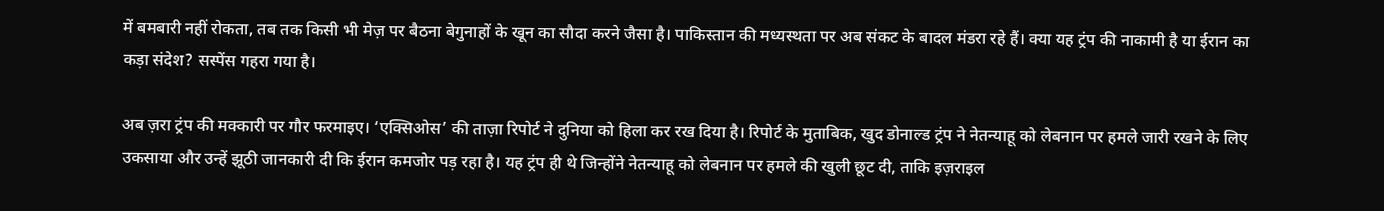में बमबारी नहीं रोकता, तब तक किसी भी मेज़ पर बैठना बेगुनाहों के खून का सौदा करने जैसा है। पाकिस्तान की मध्यस्थता पर अब संकट के बादल मंडरा रहे हैं। क्या यह ट्रंप की नाकामी है या ईरान का कड़ा संदेश? सस्पेंस गहरा गया है।

अब ज़रा ट्रंप की मक्कारी पर गौर फरमाइए। ‘एक्सिओस’ की ताज़ा रिपोर्ट ने दुनिया को हिला कर रख दिया है। रिपोर्ट के मुताबिक, खुद डोनाल्ड ट्रंप ने नेतन्याहू को लेबनान पर हमले जारी रखने के लिए उकसाया और उन्हें झूठी जानकारी दी कि ईरान कमजोर पड़ रहा है। यह ट्रंप ही थे जिन्होंने नेतन्याहू को लेबनान पर हमले की खुली छूट दी, ताकि इज़राइल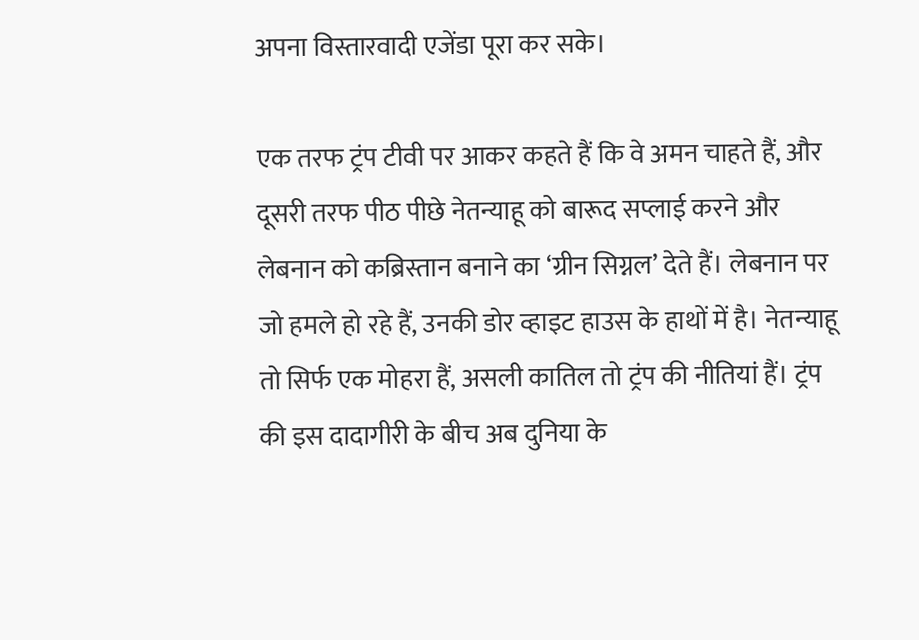अपना विस्तारवादी एजेंडा पूरा कर सके।

एक तरफ ट्रंप टीवी पर आकर कहते हैं कि वे अमन चाहते हैं, और दूसरी तरफ पीठ पीछे नेतन्याहू को बारूद सप्लाई करने और लेबनान को कब्रिस्तान बनाने का ‘ग्रीन सिग्नल’ देते हैं। लेबनान पर जो हमले हो रहे हैं, उनकी डोर व्हाइट हाउस के हाथों में है। नेतन्याहू तो सिर्फ एक मोहरा हैं, असली कातिल तो ट्रंप की नीतियां हैं। ट्रंप की इस दादागीरी के बीच अब दुनिया के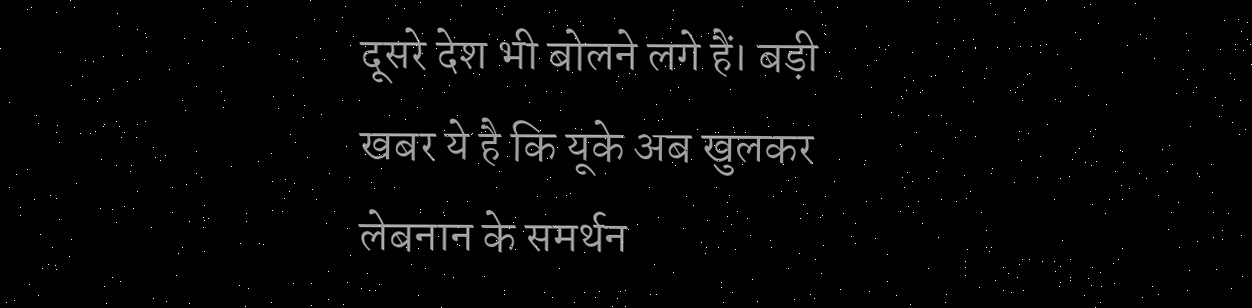दूसरे देश भी बोलने लगे हैं। बड़ी खबर ये है कि यूके अब खुलकर लेबनान के समर्थन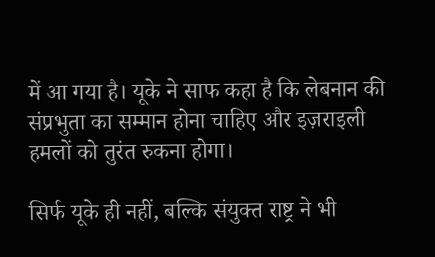में आ गया है। यूके ने साफ कहा है कि लेबनान की संप्रभुता का सम्मान होना चाहिए और इज़राइली हमलों को तुरंत रुकना होगा।

सिर्फ यूके ही नहीं, बल्कि संयुक्त राष्ट्र ने भी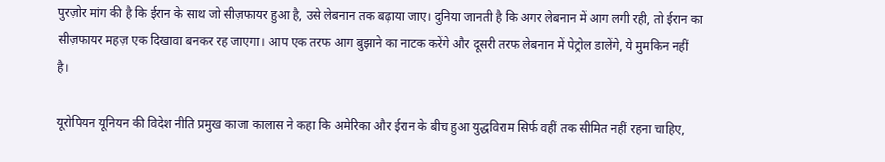पुरज़ोर मांग की है कि ईरान के साथ जो सीज़फायर हुआ है, उसे लेबनान तक बढ़ाया जाए। दुनिया जानती है कि अगर लेबनान में आग लगी रही, तो ईरान का सीज़फायर महज़ एक दिखावा बनकर रह जाएगा। आप एक तरफ आग बुझाने का नाटक करेंगे और दूसरी तरफ लेबनान में पेट्रोल डालेंगे, ये मुमकिन नहीं है।

यूरोपियन यूनियन की विदेश नीति प्रमुख काजा कालास ने कहा कि अमेरिका और ईरान के बीच हुआ युद्धविराम सिर्फ वहीं तक सीमित नहीं रहना चाहिए,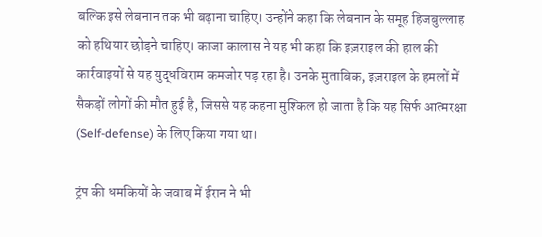बल्कि इसे लेबनान तक भी बढ़ाना चाहिए। उन्होंने कहा कि लेबनान के समूह हिजबुल्लाह को हथियार छोड़ने चाहिए। काजा कालास ने यह भी कहा कि इज़राइल की हाल की कार्रवाइयों से यह युद्धविराम कमजोर पड़ रहा है। उनके मुताबिक, इज़राइल के हमलों में सैकड़ों लोगों की मौत हुई है, जिससे यह कहना मुश्किल हो जाता है कि यह सिर्फ आत्मरक्षा (Self-defense) के लिए किया गया था।

ट्रंप की धमकियों के जवाब में ईरान ने भी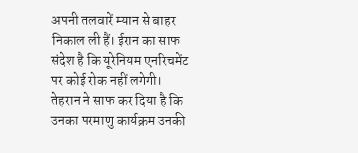अपनी तलवारें म्यान से बाहर निकाल ली हैं। ईरान का साफ संदेश है कि यूरेनियम एनरिचमेंट पर कोई रोक नहीं लगेगी। तेहरान ने साफ कर दिया है कि उनका परमाणु कार्यक्रम उनकी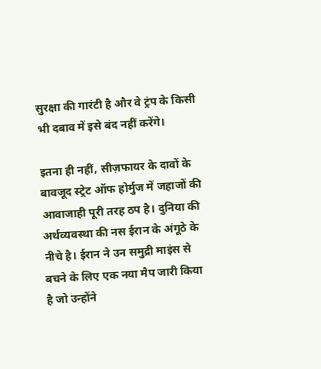सुरक्षा की गारंटी है और वे ट्रंप के किसी भी दबाव में इसे बंद नहीं करेंगे।

इतना ही नहीं, सीज़फायर के दावों के बावजूद स्ट्रेट ऑफ होर्मुज में जहाजों की आवाजाही पूरी तरह ठप है। दुनिया की अर्थव्यवस्था की नस ईरान के अंगूठे के नीचे है। ईरान ने उन समुद्री माइंस से बचने के लिए एक नया मैप जारी किया है जो उन्होंने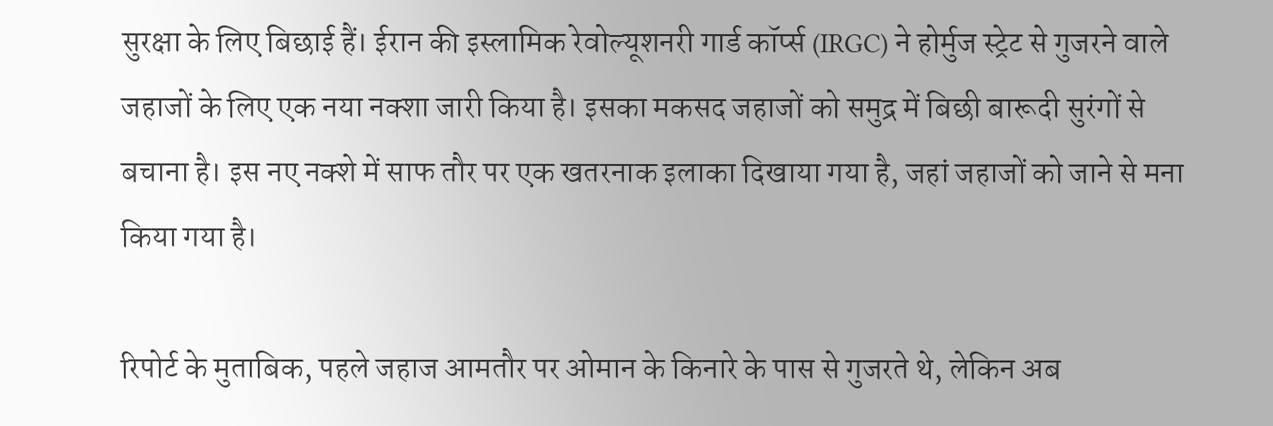सुरक्षा के लिए बिछाई हैं। ईरान की इस्लामिक रेवोल्यूशनरी गार्ड कॉर्प्स (IRGC) ने होर्मुज स्ट्रेट से गुजरने वाले जहाजों के लिए एक नया नक्शा जारी किया है। इसका मकसद जहाजों को समुद्र में बिछी बारूदी सुरंगों से बचाना है। इस नए नक्शे में साफ तौर पर एक खतरनाक इलाका दिखाया गया है, जहां जहाजों को जाने से मना किया गया है।

रिपोर्ट के मुताबिक, पहले जहाज आमतौर पर ओमान के किनारे के पास से गुजरते थे, लेकिन अब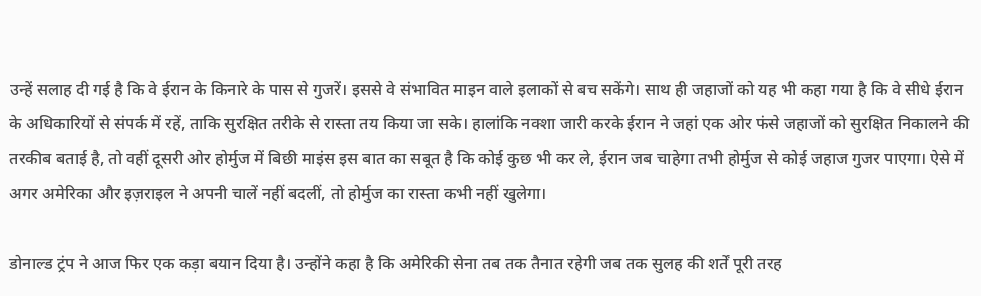उन्हें सलाह दी गई है कि वे ईरान के किनारे के पास से गुजरें। इससे वे संभावित माइन वाले इलाकों से बच सकेंगे। साथ ही जहाजों को यह भी कहा गया है कि वे सीधे ईरान के अधिकारियों से संपर्क में रहें, ताकि सुरक्षित तरीके से रास्ता तय किया जा सके। हालांकि नक्शा जारी करके ईरान ने जहां एक ओर फंसे जहाजों को सुरक्षित निकालने की तरकीब बताई है, तो वहीं दूसरी ओर होर्मुज में बिछी माइंस इस बात का सबूत है कि कोई कुछ भी कर ले, ईरान जब चाहेगा तभी होर्मुज से कोई जहाज गुजर पाएगा। ऐसे में अगर अमेरिका और इज़राइल ने अपनी चालें नहीं बदलीं, तो होर्मुज का रास्ता कभी नहीं खुलेगा।

डोनाल्ड ट्रंप ने आज फिर एक कड़ा बयान दिया है। उन्होंने कहा है कि अमेरिकी सेना तब तक तैनात रहेगी जब तक सुलह की शर्तें पूरी तरह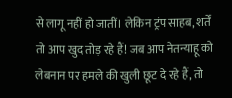से लागू नहीं हो जातीं। लेकिन ट्रंप साहब, शर्तें तो आप खुद तोड़ रहे हैं! जब आप नेतन्याहू को लेबनान पर हमले की खुली छूट दे रहे हैं, तो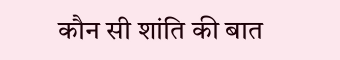कौन सी शांति की बात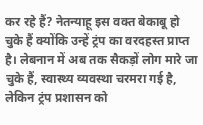कर रहे हैं? नेतन्याहू इस वक्त बेकाबू हो चुके हैं क्योंकि उन्हें ट्रंप का वरदहस्त प्राप्त है। लेबनान में अब तक सैकड़ों लोग मारे जा चुके हैं, स्वास्थ्य व्यवस्था चरमरा गई है, लेकिन ट्रंप प्रशासन को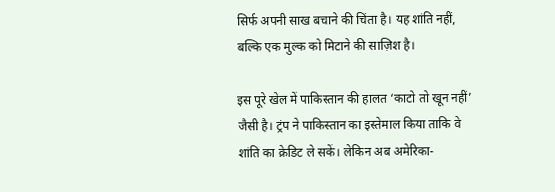सिर्फ अपनी साख बचाने की चिंता है। यह शांति नहीं, बल्कि एक मुल्क को मिटाने की साज़िश है।

इस पूरे खेल में पाकिस्तान की हालत ‘काटो तो खून नहीं’ जैसी है। ट्रंप ने पाकिस्तान का इस्तेमाल किया ताकि वे शांति का क्रेडिट ले सकें। लेकिन अब अमेरिका-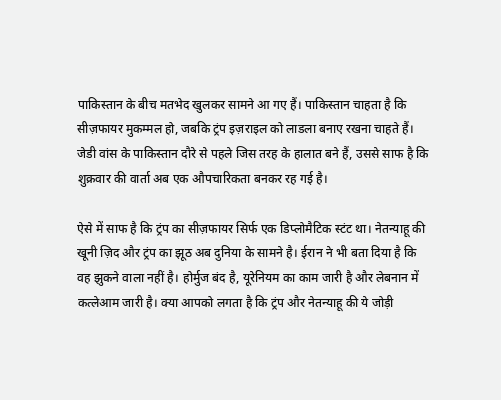पाकिस्तान के बीच मतभेद खुलकर सामने आ गए हैं। पाकिस्तान चाहता है कि सीज़फायर मुकम्मल हो, जबकि ट्रंप इज़राइल को लाडला बनाए रखना चाहते हैं। जेडी वांस के पाकिस्तान दौरे से पहले जिस तरह के हालात बने हैं, उससे साफ है कि शुक्रवार की वार्ता अब एक औपचारिकता बनकर रह गई है।

ऐसे में साफ है कि ट्रंप का सीज़फायर सिर्फ एक डिप्लोमैटिक स्टंट था। नेतन्याहू की खूनी ज़िद और ट्रंप का झूठ अब दुनिया के सामने है। ईरान ने भी बता दिया है कि वह झुकने वाला नहीं है। होर्मुज बंद है, यूरेनियम का काम जारी है और लेबनान में कत्लेआम जारी है। क्या आपको लगता है कि ट्रंप और नेतन्याहू की ये जोड़ी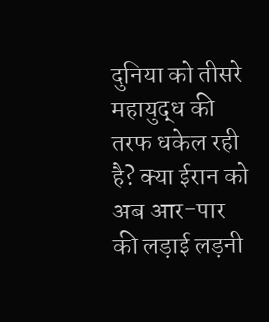दुनिया को तीसरे महायुद्ध की तरफ धकेल रही है? क्या ईरान को अब आर-पार की लड़ाई लड़नी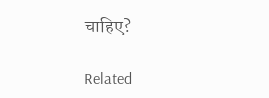चाहिए?

Related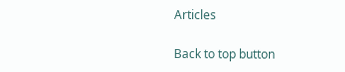Articles

Back to top button